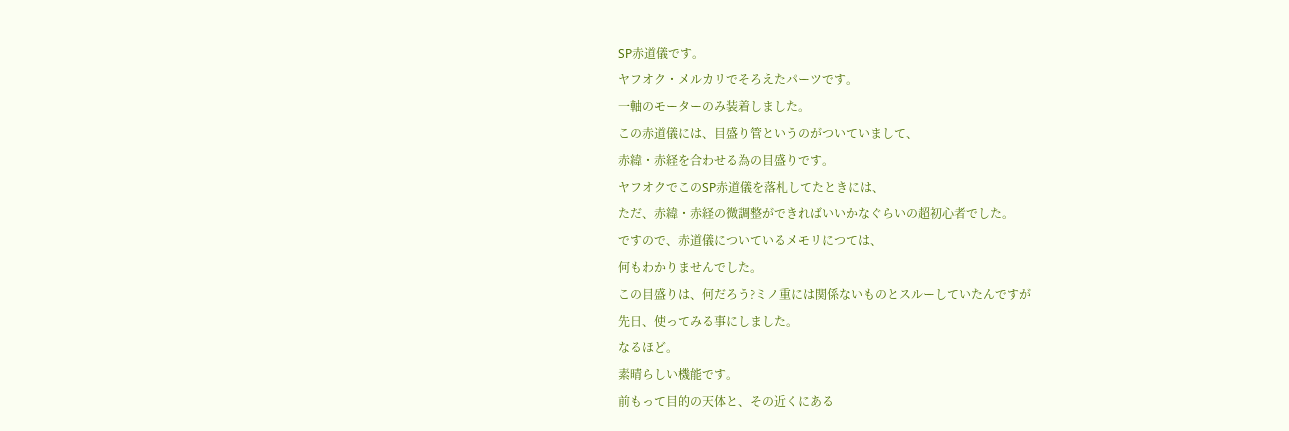SP赤道儀です。
ヤフオク・メルカリでそろえたパーツです。
一軸のモーターのみ装着しました。
この赤道儀には、目盛り管というのがついていまして、
赤緯・赤経を合わせる為の目盛りです。
ヤフオクでこのSP赤道儀を落札してたときには、
ただ、赤緯・赤経の微調整ができればいいかなぐらいの超初心者でした。
ですので、赤道儀についているメモリにつては、
何もわかりませんでした。
この目盛りは、何だろう?ミノ重には関係ないものとスルーしていたんですが
先日、使ってみる事にしました。
なるほど。
素晴らしい機能です。
前もって目的の天体と、その近くにある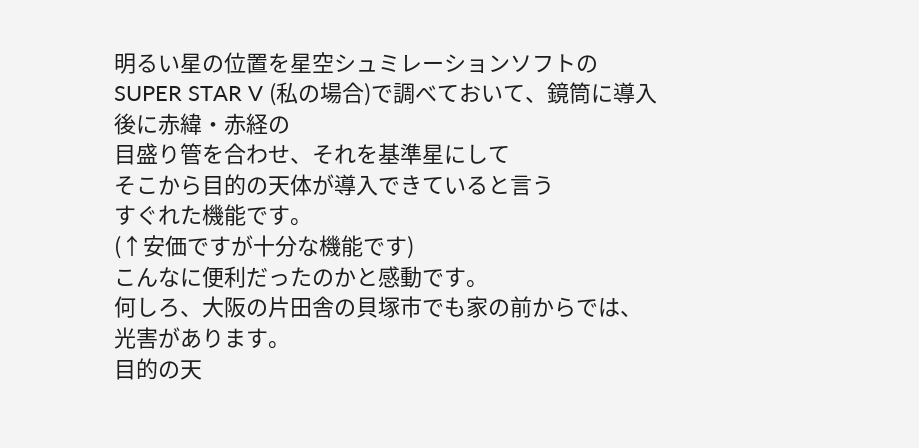明るい星の位置を星空シュミレーションソフトの
SUPER STAR V (私の場合)で調べておいて、鏡筒に導入後に赤緯・赤経の
目盛り管を合わせ、それを基準星にして
そこから目的の天体が導入できていると言う
すぐれた機能です。
(↑安価ですが十分な機能です)
こんなに便利だったのかと感動です。
何しろ、大阪の片田舎の貝塚市でも家の前からでは、
光害があります。
目的の天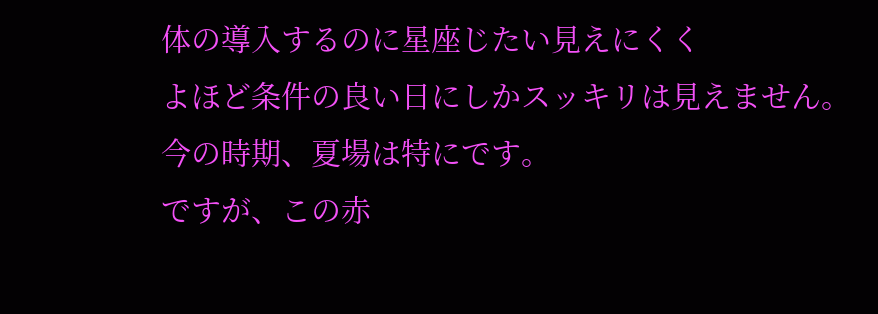体の導入するのに星座じたい見えにくく
よほど条件の良い日にしかスッキリは見えません。
今の時期、夏場は特にです。
ですが、この赤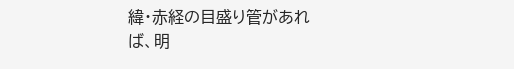緯・赤経の目盛り管があれば、明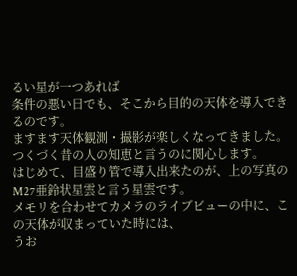るい星が一つあれば
条件の悪い日でも、そこから目的の天体を導入できるのです。
ますます天体観測・撮影が楽しくなってきました。
つくづく昔の人の知恵と言うのに関心します。
はじめて、目盛り管で導入出来たのが、上の写真のM27亜鈴状星雲と言う星雲です。
メモリを合わせてカメラのライブビューの中に、この天体が収まっていた時には、
うお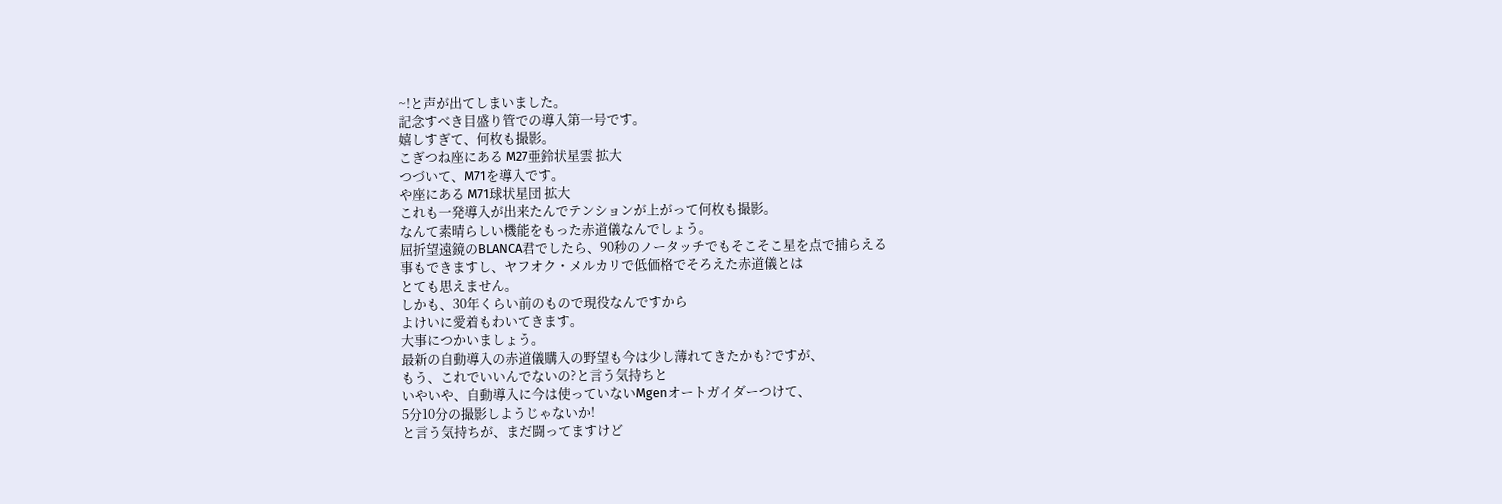~!と声が出てしまいました。
記念すべき目盛り管での導入第一号です。
嬉しすぎて、何枚も撮影。
こぎつね座にある M27亜鈴状星雲 拡大
つづいて、M71を導入です。
や座にある M71球状星団 拡大
これも一発導入が出来たんでテンションが上がって何枚も撮影。
なんて素晴らしい機能をもった赤道儀なんでしょう。
屈折望遠鏡のBLANCA君でしたら、90秒のノータッチでもそこそこ星を点で捕らえる
事もできますし、ヤフオク・メルカリで低価格でそろえた赤道儀とは
とても思えません。
しかも、30年くらい前のもので現役なんですから
よけいに愛着もわいてきます。
大事につかいましょう。
最新の自動導入の赤道儀購入の野望も今は少し薄れてきたかも?ですが、
もう、これでいいんでないの?と言う気持ちと
いやいや、自動導入に今は使っていないMgenオートガイダーつけて、
5分10分の撮影しようじゃないか!
と言う気持ちが、まだ闘ってますけど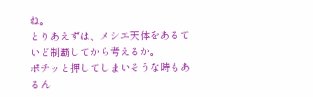ね。
とりあえずは、メシエ天体をあるていど制覇してから考えるか。
ポチッと押してしまいそうな時もあるん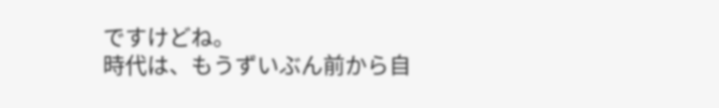ですけどね。
時代は、もうずいぶん前から自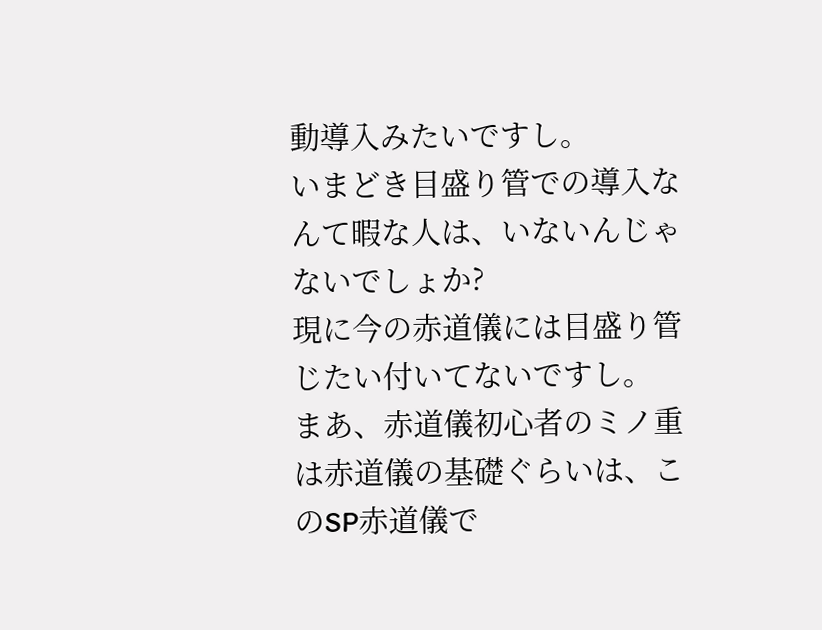動導入みたいですし。
いまどき目盛り管での導入なんて暇な人は、いないんじゃないでしょか?
現に今の赤道儀には目盛り管じたい付いてないですし。
まあ、赤道儀初心者のミノ重は赤道儀の基礎ぐらいは、このSP赤道儀で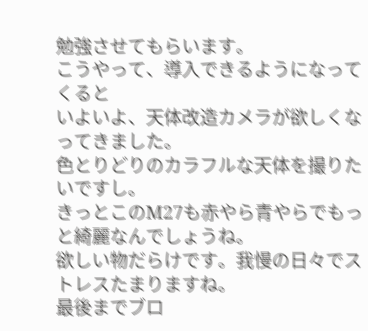勉強させてもらいます。
こうやって、導入できるようになってくると
いよいよ、天体改造カメラが欲しくなってきました。
色とりどりのカラフルな天体を撮りたいですし。
きっとこのM27も赤やら青やらでもっと綺麗なんでしょうね。
欲しい物だらけです。我慢の日々でストレスたまりますね。
最後までブロ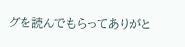グを読んでもらってありがと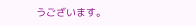うございます。